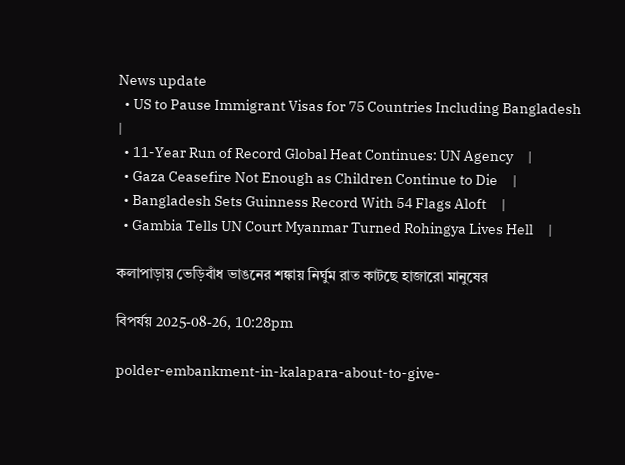News update
  • US to Pause Immigrant Visas for 75 Countries Including Bangladesh     |
  • 11-Year Run of Record Global Heat Continues: UN Agency     |
  • Gaza Ceasefire Not Enough as Children Continue to Die     |
  • Bangladesh Sets Guinness Record With 54 Flags Aloft     |
  • Gambia Tells UN Court Myanmar Turned Rohingya Lives Hell     |

কলাপাড়ায় ভেড়িবাঁধ ভাঙনের শঙ্কায় নির্ঘুম রাত কাটছে হাজারো মানুষের

বিপর্যয় 2025-08-26, 10:28pm

polder-embankment-in-kalapara-about-to-give-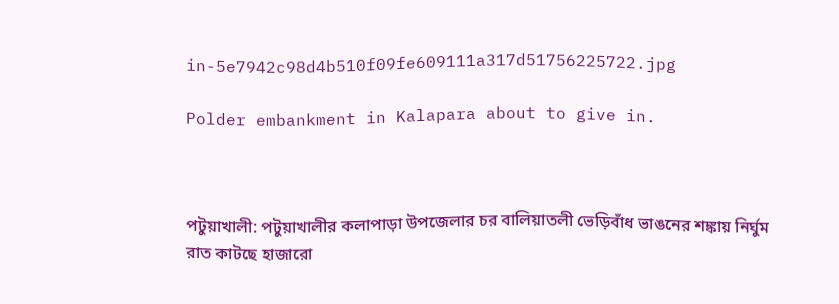in-5e7942c98d4b510f09fe609111a317d51756225722.jpg

Polder embankment in Kalapara about to give in.



পটুয়াখালী: পটুয়াখালীর কলাপাড়া উপজেলার চর বালিয়াতলী ভেড়িবাঁধ ভাঙনের শঙ্কায় নির্ঘুম রাত কাটছে হাজারো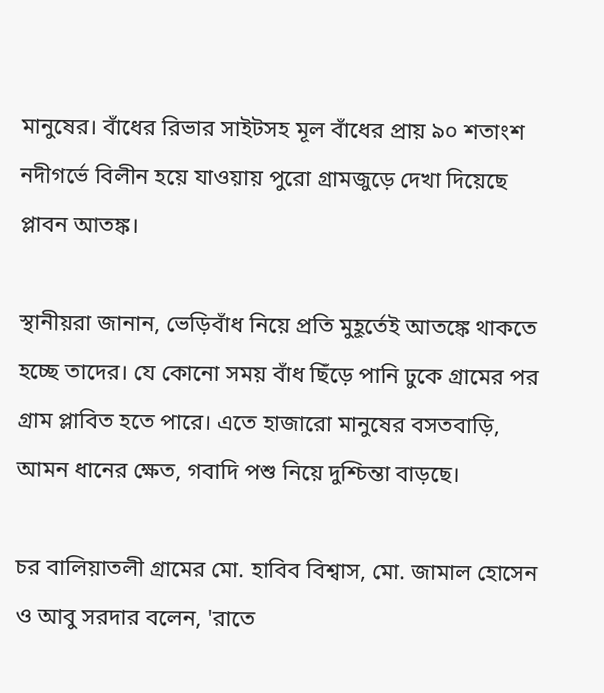মানুষের। বাঁধের রিভার সাইটসহ মূল বাঁধের প্রায় ৯০ শতাংশ নদীগর্ভে বিলীন হয়ে যাওয়ায় পুরো গ্রামজুড়ে দেখা দিয়েছে প্লাবন আতঙ্ক।

স্থানীয়রা জানান, ভেড়িবাঁধ নিয়ে প্রতি মুহূর্তেই আতঙ্কে থাকতে হচ্ছে তাদের। যে কোনো সময় বাঁধ ছিঁড়ে পানি ঢুকে গ্রামের পর গ্রাম প্লাবিত হতে পারে। এতে হাজারো মানুষের বসতবাড়ি, আমন ধানের ক্ষেত, গবাদি পশু নিয়ে দুশ্চিন্তা বাড়ছে।

চর বালিয়াতলী গ্রামের মো. হাবিব বিশ্বাস, মো. জামাল হোসেন ও আবু সরদার বলেন, 'রাতে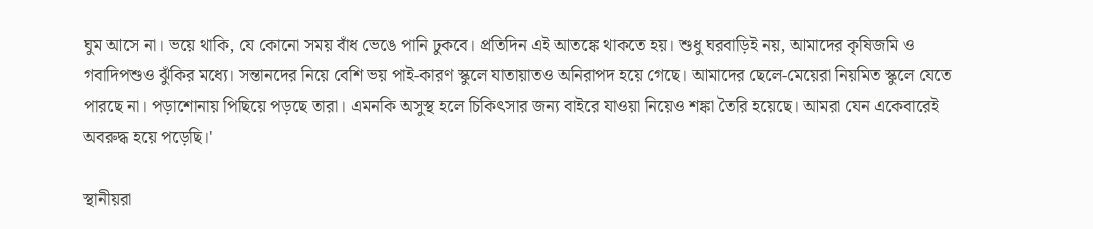ঘুম আসে না। ভয়ে থাকি, যে কোনো সময় বাঁধ ভেঙে পানি ঢুকবে। প্রতিদিন এই আতঙ্কে থাকতে হয়। শুধু ঘরবাড়িই নয়, আমাদের কৃষিজমি ও গবাদিপশুও ঝুঁকির মধ্যে। সন্তানদের নিয়ে বেশি ভয় পাই-কারণ স্কুলে যাতায়াতও অনিরাপদ হয়ে গেছে। আমাদের ছেলে-মেয়েরা নিয়মিত স্কুলে যেতে পারছে না। পড়াশোনায় পিছিয়ে পড়ছে তারা। এমনকি অসুস্থ হলে চিকিৎসার জন্য বাইরে যাওয়া নিয়েও শঙ্কা তৈরি হয়েছে। আমরা যেন একেবারেই অবরুদ্ধ হয়ে পড়েছি।'

স্থানীয়রা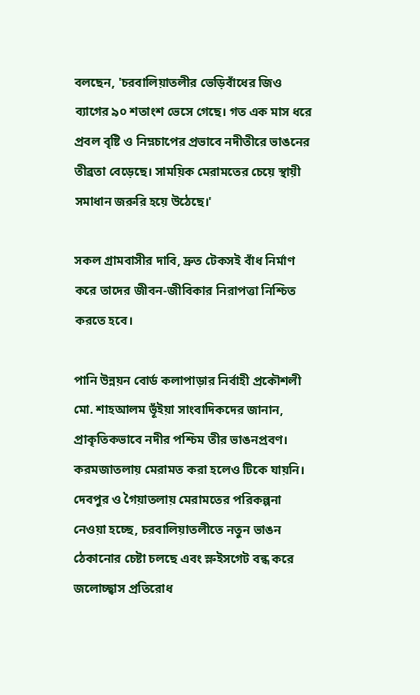বলছেন, 'চরবালিয়াতলীর ভেড়িবাঁধের জিও ব্যাগের ৯০ শতাংশ ভেসে গেছে। গত এক মাস ধরে প্রবল বৃষ্টি ও নিম্নচাপের প্রভাবে নদীতীরে ভাঙনের তীব্রতা বেড়েছে। সাময়িক মেরামতের চেয়ে স্থায়ী সমাধান জরুরি হয়ে উঠেছে।'

সকল গ্রামবাসীর দাবি, দ্রুত টেকসই বাঁধ নির্মাণ করে তাদের জীবন-জীবিকার নিরাপত্তা নিশ্চিত করতে হবে।

পানি উন্নয়ন বোর্ড কলাপাড়ার নির্বাহী প্রকৌশলী মো. শাহআলম ভূঁইয়া সাংবাদিকদের জানান, প্রাকৃতিকভাবে নদীর পশ্চিম তীর ভাঙনপ্রবণ। করমজাতলায় মেরামত করা হলেও টিকে যায়নি। দেবপুর ও গৈয়াতলায় মেরামতের পরিকল্পনা নেওয়া হচ্ছে, চরবালিয়াতলীতে নতুন ভাঙন ঠেকানোর চেষ্টা চলছে এবং স্লুইসগেট বন্ধ করে জলোচ্ছ্বাস প্রতিরোধ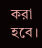করা হবে।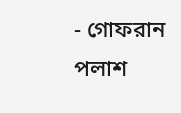- গোফরান পলাশ